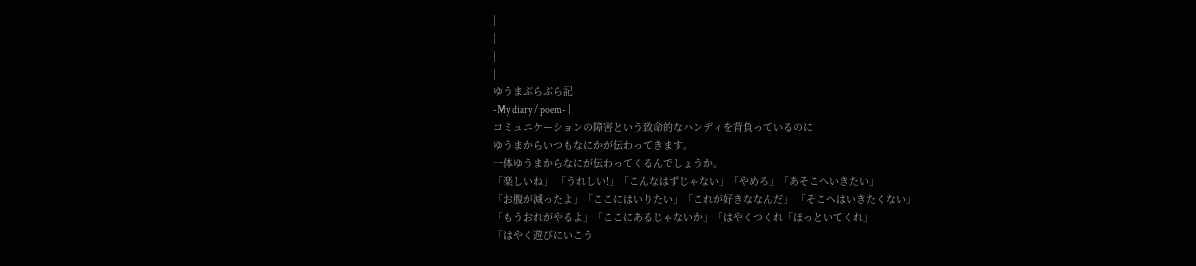|
|
|
|
ゆうまぶらぶら記
-My diary / poem- |
コミュニケーションの障害という致命的なハンディを背負っているのに
ゆうまからいつもなにかが伝わってきます。
一体ゆうまからなにが伝わってくるんでしょうか。
「楽しいね」 「うれしい!」「こんなはずじゃない」「やめろ」「あそこへいきたい」
「お腹が減ったよ」「ここにはいりたい」「これが好きななんだ」 「そこへはいきたくない」
「もうおれがやるよ」「ここにあるじゃないか」「はやくつくれ「ほっといてくれ」
「はやく遊びにいこう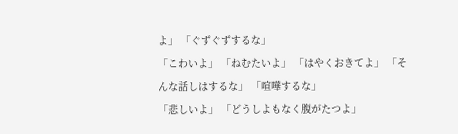よ」 「ぐずぐずするな」
「こわいよ」 「ねむたいよ」 「はやくおきてよ」 「そんな話しはするな」 「喧嘩するな」
「悲しいよ」 「どうしよもなく腹がたつよ」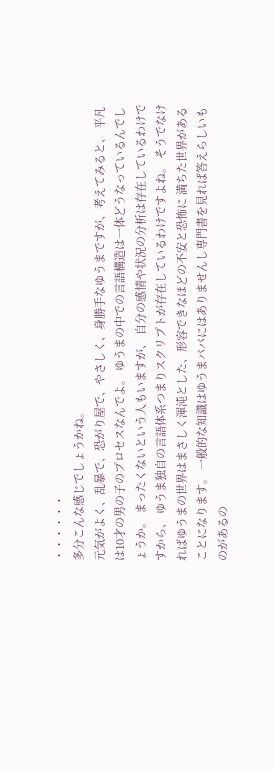・・・・・・
多分こんな感じでしょうかね。
元気がよく、乱暴で、恐がり屋で、やさしく、身勝手なゆうまですが、考えてみると、 平凡は10才の男の子のプロセスなんでよ。 ゆうまの中での言語構造は一体どうなっているんでしょうか。 まったくないという人もいますが、 自分の感情や状況の分析は存在しているわけですから、 ゆうま独自の言語体系つまりスクリプトが存在しているわけですよね。 そうでなければゆうまの世界はまさしく渾沌とした、形容できなほどの不安と恐怖に 満ちた世界があることになります。 一般的な知識はゆうまパパにはありませんし専門書を見れば答えらしいものがあるの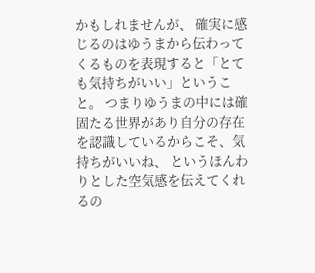かもしれませんが、 確実に感じるのはゆうまから伝わってくるものを表現すると「とても気持ちがいい」ということ。 つまりゆうまの中には確固たる世界があり自分の存在を認識しているからこそ、気持ちがいいね、 というほんわりとした空気感を伝えてくれるの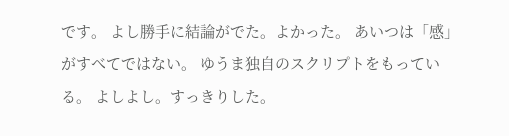です。 よし勝手に結論がでた。よかった。 あいつは「感」がすべてではない。 ゆうま独自のスクリプトをもっている。 よしよし。すっきりした。